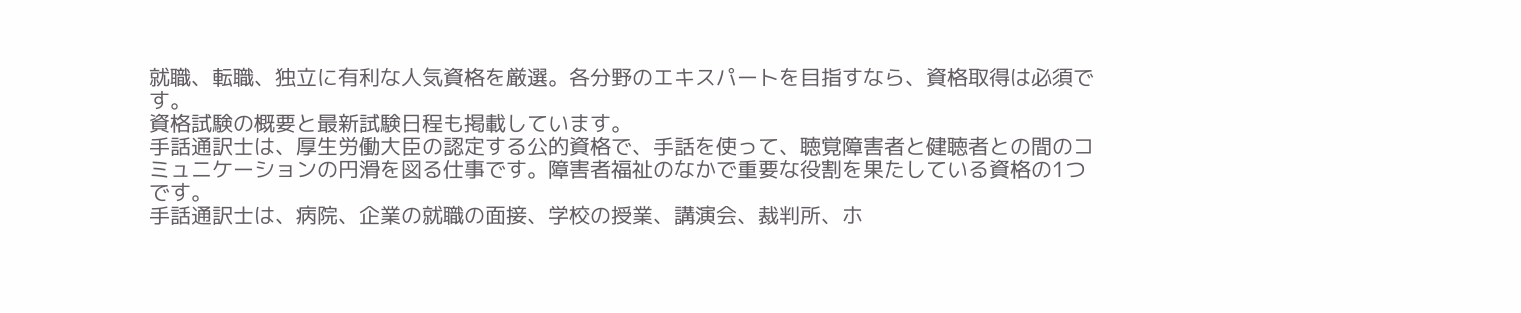就職、転職、独立に有利な人気資格を厳選。各分野のエキスパートを目指すなら、資格取得は必須です。
資格試験の概要と最新試験日程も掲載しています。
手話通訳士は、厚生労働大臣の認定する公的資格で、手話を使って、聴覚障害者と健聴者との間のコミュニケーションの円滑を図る仕事です。障害者福祉のなかで重要な役割を果たしている資格の1つです。
手話通訳士は、病院、企業の就職の面接、学校の授業、講演会、裁判所、ホ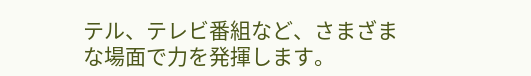テル、テレビ番組など、さまざまな場面で力を発揮します。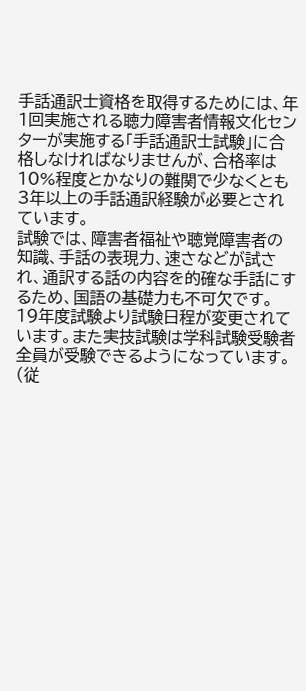手話通訳士資格を取得するためには、年1回実施される聴力障害者情報文化センターが実施する「手話通訳士試験」に合格しなければなりませんが、合格率は10%程度とかなりの難関で少なくとも3年以上の手話通訳経験が必要とされています。
試験では、障害者福祉や聴覚障害者の知識、手話の表現力、速さなどが試され、通訳する話の内容を的確な手話にするため、国語の基礎力も不可欠です。
19年度試験より試験日程が変更されています。また実技試験は学科試験受験者全員が受験できるようになっています。(従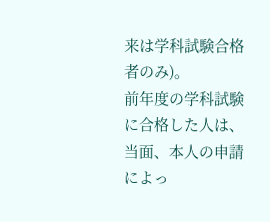来は学科試験合格者のみ)。
前年度の学科試験に合格した人は、当面、本人の申請によっ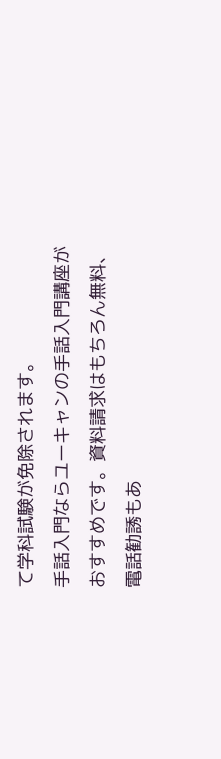て学科試験が免除されます。
手話入門ならユーキャンの手話入門講座がおすすめです。資料請求はもちろん無料、電話勧誘もあ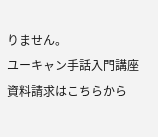りません。
ユーキャン手話入門講座資料請求はこちらから